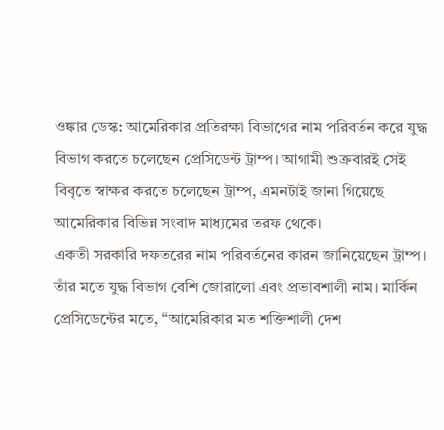ওঙ্কার ডেস্ক: আমেরিকার প্রতিরক্ষা বিভাগের নাম পরিবর্তন করে যুদ্ধ বিভাগ করতে চলেছেন প্রেসিডেন্ট ট্রাম্প। আগামী শুক্রবারই সেই বিবৃতে স্বাক্ষর করতে চলেছেন ট্রাম্প, এমনটাই জানা গিয়েছে আমেরিকার বিভিন্ন সংবাদ মাধ্যমের তরফ থেকে।
একতী সরকারি দফতরের নাম পরিবর্তনের কারন জানিয়েছেন ট্রাম্প। তাঁর মতে যুদ্ধ বিভাগ বেশি জোরালো এবং প্রভাবশালী নাম। মার্কিন প্রেসিডেন্টের মতে, “আমেরিকার মত শক্তিশালী দেশ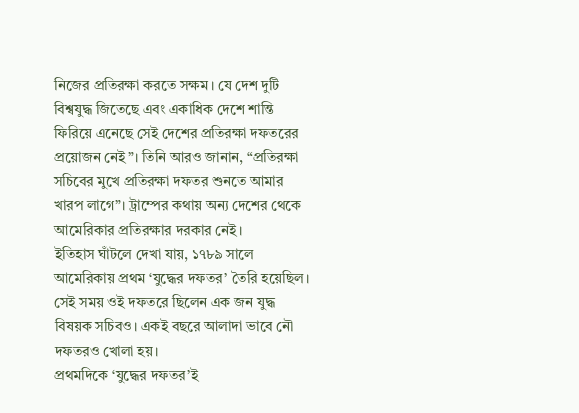নিজের প্রতিরক্ষা করতে সক্ষম। যে দেশ দুটি বিশ্বযুদ্ধ জিতেছে এবং একাধিক দেশে শান্তি ফিরিয়ে এনেছে সেই দেশের প্রতিরক্ষা দফতরের প্রয়োজন নেই”। তিনি আরও জানান, “প্রতিরক্ষা সচিবের মুখে প্রতিরক্ষা দফতর শুনতে আমার খারপ লাগে”। ট্রাম্পের কথায় অন্য দেশের থেকে আমেরিকার প্রতিরক্ষার দরকার নেই।
ইতিহাস ঘাঁটলে দেখা যায়, ১৭৮৯ সালে আমেরিকায় প্রথম ‘যুদ্ধের দফতর’ তৈরি হয়েছিল। সেই সময় ওই দফতরে ছিলেন এক জন যুদ্ধ বিষয়ক সচিবও। একই বছরে আলাদা ভাবে নৌ দফতরও খোলা হয়।
প্রথমদিকে ‘যুদ্ধের দফতর’ই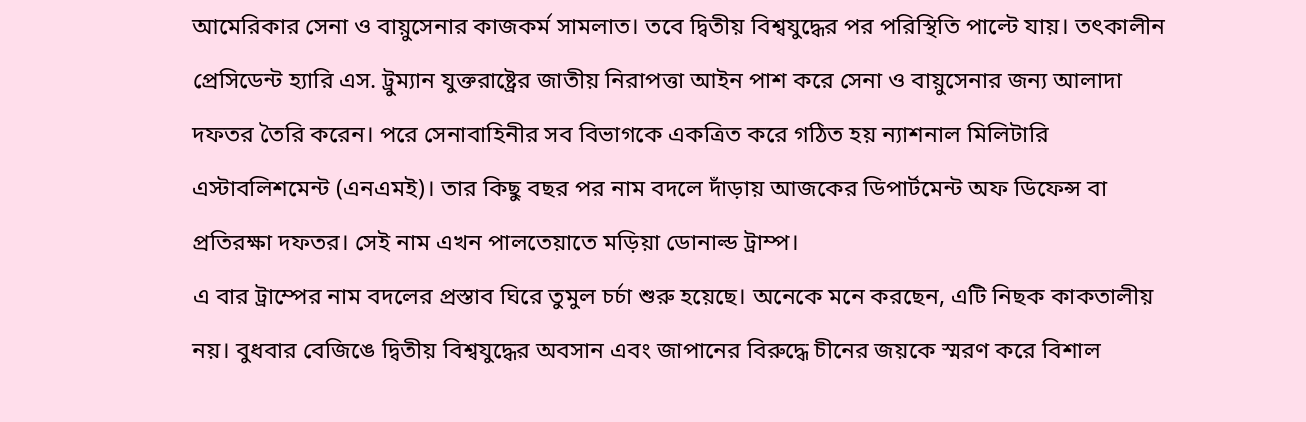আমেরিকার সেনা ও বায়ুসেনার কাজকর্ম সামলাত। তবে দ্বিতীয় বিশ্বযুদ্ধের পর পরিস্থিতি পাল্টে যায়। তৎকালীন প্রেসিডেন্ট হ্যারি এস. ট্রুম্যান যুক্তরাষ্ট্রের জাতীয় নিরাপত্তা আইন পাশ করে সেনা ও বায়ুসেনার জন্য আলাদা দফতর তৈরি করেন। পরে সেনাবাহিনীর সব বিভাগকে একত্রিত করে গঠিত হয় ন্যাশনাল মিলিটারি এস্টাবলিশমেন্ট (এনএমই)। তার কিছু বছর পর নাম বদলে দাঁড়ায় আজকের ডিপার্টমেন্ট অফ ডিফেন্স বা প্রতিরক্ষা দফতর। সেই নাম এখন পালতেয়াতে মড়িয়া ডোনাল্ড ট্রাম্প।
এ বার ট্রাম্পের নাম বদলের প্রস্তাব ঘিরে তুমুল চর্চা শুরু হয়েছে। অনেকে মনে করছেন, এটি নিছক কাকতালীয় নয়। বুধবার বেজিঙে দ্বিতীয় বিশ্বযুদ্ধের অবসান এবং জাপানের বিরুদ্ধে চীনের জয়কে স্মরণ করে বিশাল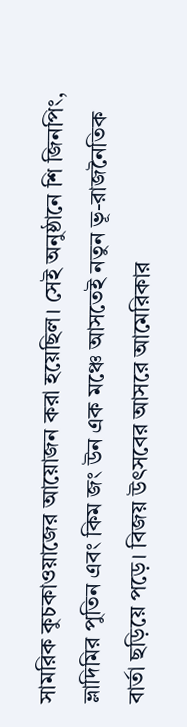সামরিক কুচকাওয়াজের আয়োজন করা হয়েছিল। সেই অনুষ্ঠানে শি জিনপিং, ভ্লাদিমির পুতিন এবং কিম জং উন এক মঞ্চে আসতেই নতুন ভূ-রাজনৈতিক বার্তা ছড়িয়ে পড়ে। বিজয় উৎসবের আসরে আমেরিকার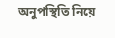অনুপস্থিতি নিয়ে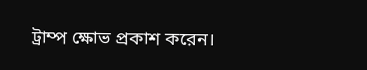ট্রাম্প ক্ষোভ প্রকাশ করেন।